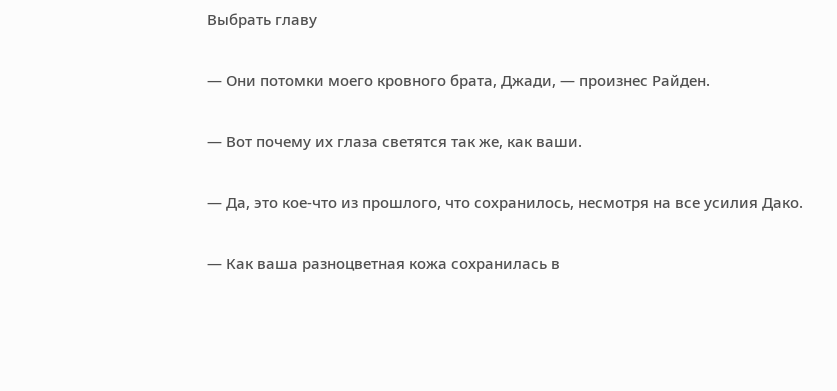Выбрать главу

— Они потомки моего кровного брата, Джади, — произнес Райден.

— Вот почему их глаза светятся так же, как ваши.

— Да, это кое-что из прошлого, что сохранилось, несмотря на все усилия Дако.

— Как ваша разноцветная кожа сохранилась в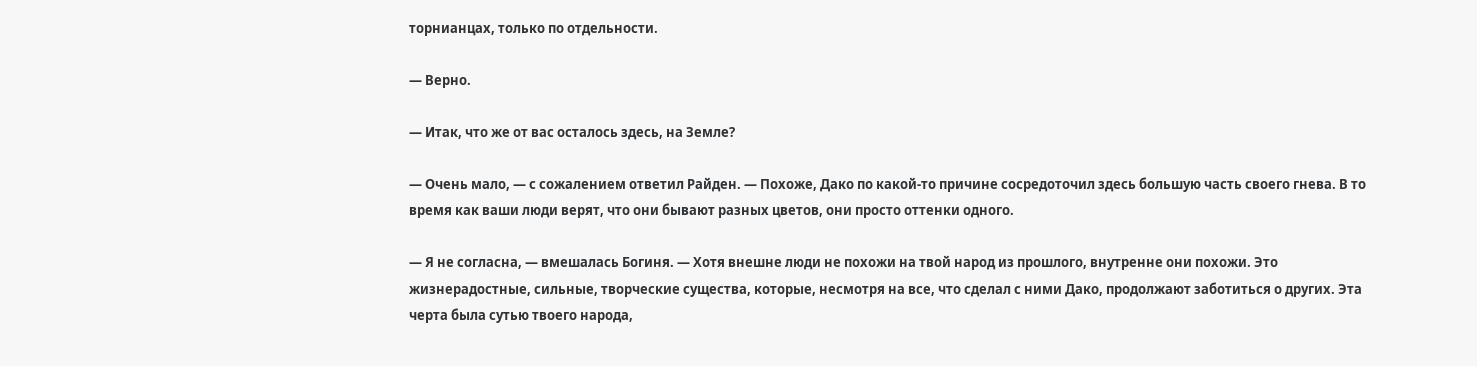торнианцах, только по отдельности.

— Верно.

— Итак, что же от вас осталось здесь, на Земле?

— Очень мало, — с сожалением ответил Райден. — Похоже, Дако по какой-то причине сосредоточил здесь большую часть своего гнева. В то время как ваши люди верят, что они бывают разных цветов, они просто оттенки одного.

— Я не согласна, — вмешалась Богиня. — Хотя внешне люди не похожи на твой народ из прошлого, внутренне они похожи. Это жизнерадостные, сильные, творческие существа, которые, несмотря на все, что сделал с ними Дако, продолжают заботиться о других. Эта черта была сутью твоего народа,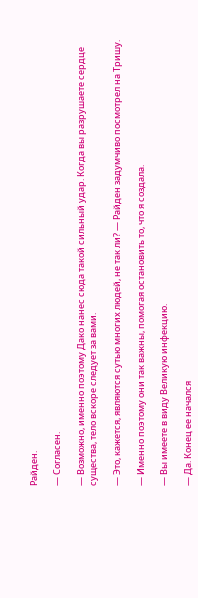Райден.

— Согласен.

— Возможно, именно поэтому Дако нанес сюда такой сильный удар. Когда вы разрушаете сердце существа, тело вскоре следует за вами.

— Это, кажется, являются сутью многих людей, не так ли? — Райден задумчиво посмотрел на Тришу.

— Именно поэтому они так важны, помогая остановить то, что я создала.

— Вы имеете в виду Великую инфекцию.

— Да. Конец ее начался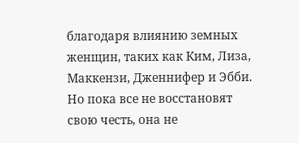благодаря влиянию земных женщин, таких как Ким, Лиза, Маккензи, Дженнифер и Эбби. Но пока все не восстановят свою честь, она не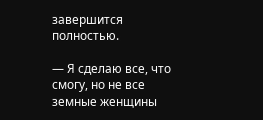завершится полностью.

— Я сделаю все, что смогу, но не все земные женщины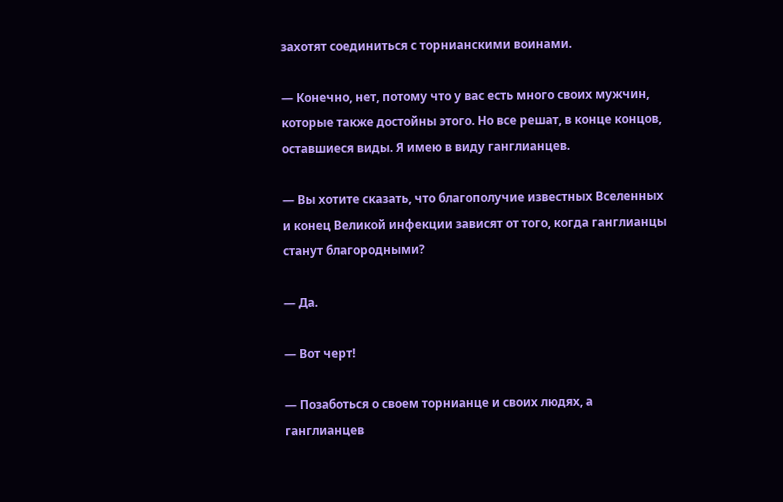захотят соединиться с торнианскими воинами.

— Конечно, нет, потому что у вас есть много своих мужчин, которые также достойны этого. Но все решат, в конце концов, оставшиеся виды. Я имею в виду ганглианцев.

— Вы хотите сказать, что благополучие известных Вселенных и конец Великой инфекции зависят от того, когда ганглианцы станут благородными?

— Да.

— Вот черт!

— Позаботься о своем торнианце и своих людях, а ганглианцев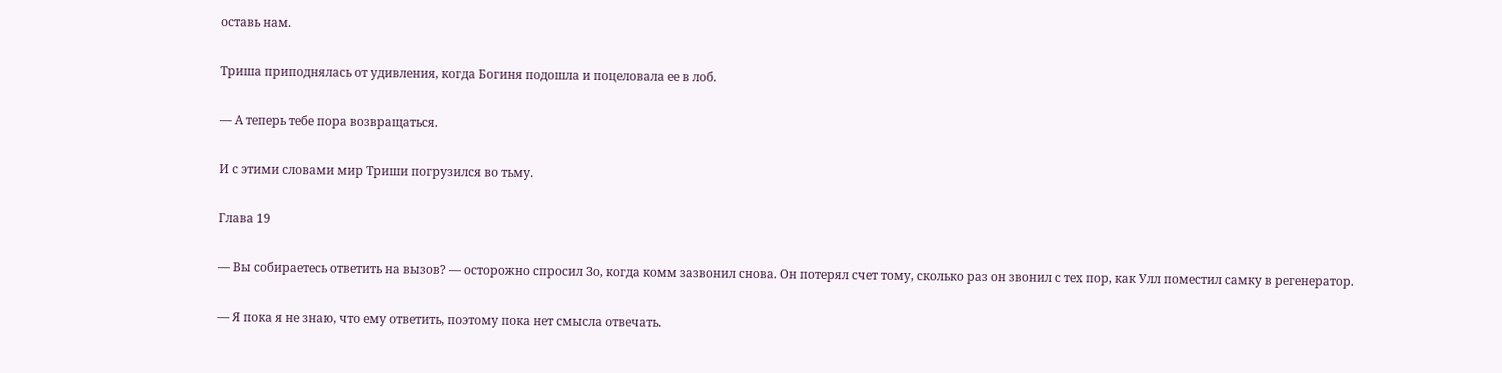оставь нам.

Триша приподнялась от удивления, когда Богиня подошла и поцеловала ее в лоб.

— А теперь тебе пора возвращаться.

И с этими словами мир Триши погрузился во тьму.

Глава 19

— Вы собираетесь ответить на вызов? — осторожно спросил Зо, когда комм зазвонил снова. Он потерял счет тому, сколько раз он звонил с тех пор, как Улл поместил самку в регенератор.

— Я пока я не знаю, что ему ответить, поэтому пока нет смысла отвечать.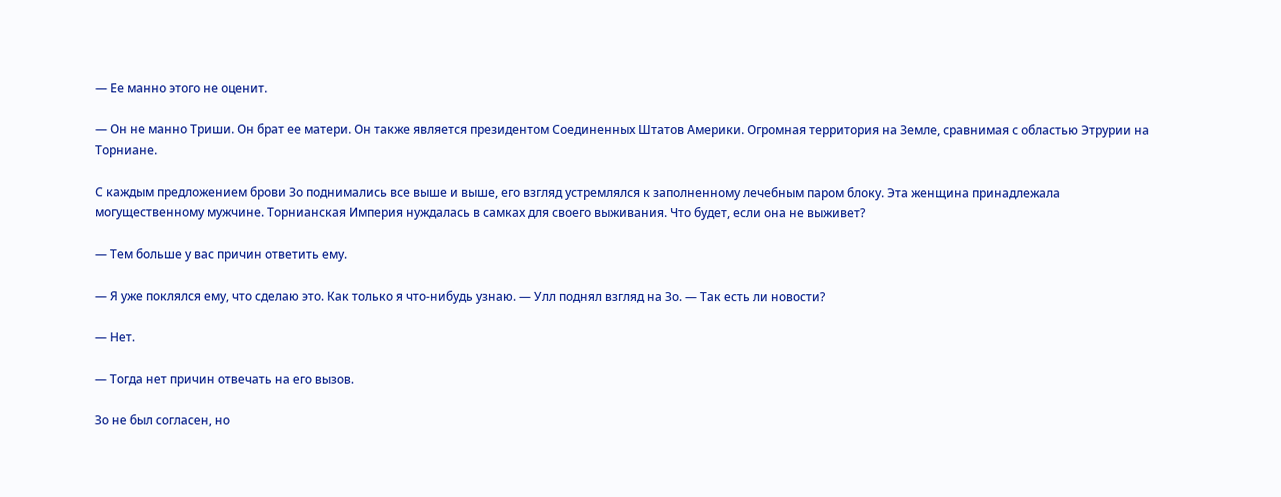— Ее манно этого не оценит.

— Он не манно Триши. Он брат ее матери. Он также является президентом Соединенных Штатов Америки. Огромная территория на Земле, сравнимая с областью Этрурии на Торниане.

С каждым предложением брови Зо поднимались все выше и выше, его взгляд устремлялся к заполненному лечебным паром блоку. Эта женщина принадлежала могущественному мужчине. Торнианская Империя нуждалась в самках для своего выживания. Что будет, если она не выживет?

— Тем больше у вас причин ответить ему.

— Я уже поклялся ему, что сделаю это. Как только я что-нибудь узнаю. — Улл поднял взгляд на Зо. — Так есть ли новости?

— Нет.

— Тогда нет причин отвечать на его вызов.

Зо не был согласен, но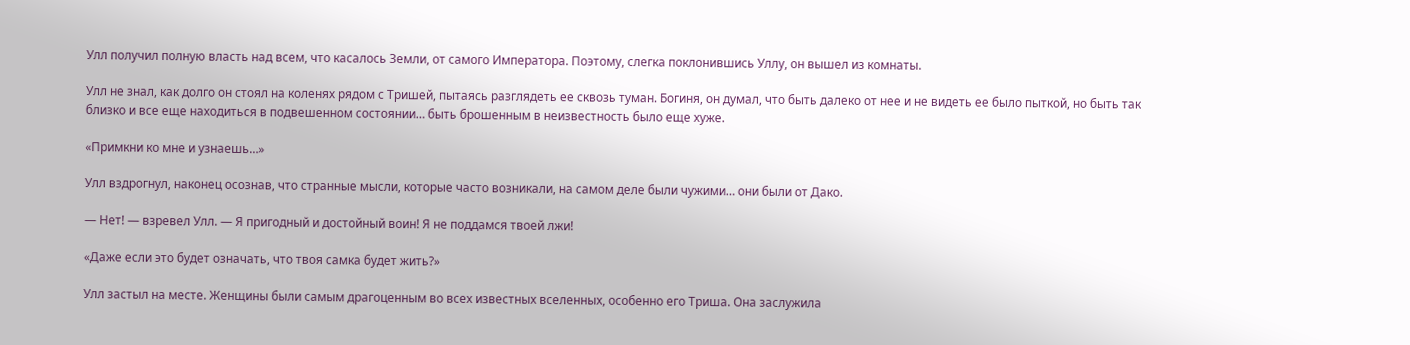Улл получил полную власть над всем, что касалось Земли, от самого Императора. Поэтому, слегка поклонившись Уллу, он вышел из комнаты.

Улл не знал, как долго он стоял на коленях рядом с Тришей, пытаясь разглядеть ее сквозь туман. Богиня, он думал, что быть далеко от нее и не видеть ее было пыткой, но быть так близко и все еще находиться в подвешенном состоянии… быть брошенным в неизвестность было еще хуже.

«Примкни ко мне и узнаешь…»

Улл вздрогнул, наконец осознав, что странные мысли, которые часто возникали, на самом деле были чужими… они были от Дако.

— Нет! — взревел Улл. — Я пригодный и достойный воин! Я не поддамся твоей лжи!

«Даже если это будет означать, что твоя самка будет жить?»

Улл застыл на месте. Женщины были самым драгоценным во всех известных вселенных, особенно его Триша. Она заслужила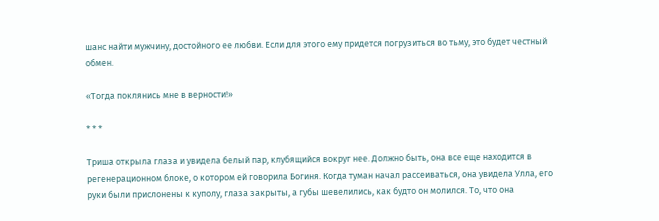шанс найти мужчину, достойного ее любви. Если для этого ему придется погрузиться во тьму, это будет честный обмен.

«Тогда поклянись мне в верности!»

* * *

Триша открыла глаза и увидела белый пар, клубящийся вокруг нее. Должно быть, она все еще находится в регенерационном блоке, о котором ей говорила Богиня. Когда туман начал рассеиваться, она увидела Улла, его руки были прислонены к куполу, глаза закрыты, а губы шевелились, как будто он молился. То, что она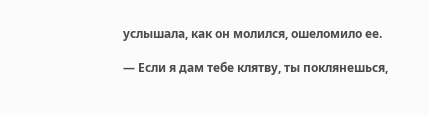услышала, как он молился, ошеломило ее.

— Если я дам тебе клятву, ты поклянешься,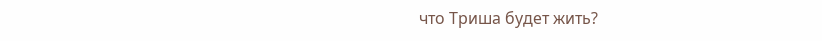что Триша будет жить?